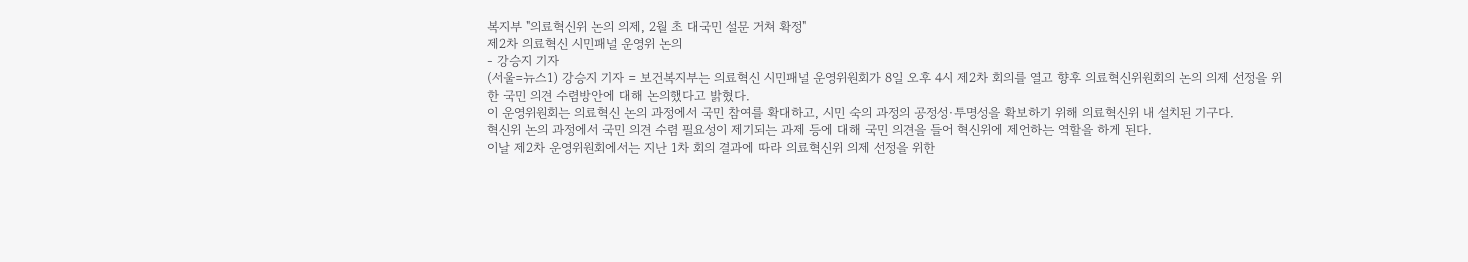복지부 "의료혁신위 논의 의제, 2월 초 대국민 설문 거쳐 확정"
제2차 의료혁신 시민패널 운영위 논의
- 강승지 기자
(서울=뉴스1) 강승지 기자 = 보건복지부는 의료혁신 시민패널 운영위원회가 8일 오후 4시 제2차 회의를 열고 향후 의료혁신위원회의 논의 의제 선정을 위한 국민 의견 수렴방안에 대해 논의했다고 밝혔다.
이 운영위원회는 의료혁신 논의 과정에서 국민 참여를 확대하고, 시민 숙의 과정의 공정성·투명성을 확보하기 위해 의료혁신위 내 설치된 기구다.
혁신위 논의 과정에서 국민 의견 수렴 필요성이 제기되는 과제 등에 대해 국민 의견을 들어 혁신위에 제언하는 역할을 하게 된다.
이날 제2차 운영위원회에서는 지난 1차 회의 결과에 따라 의료혁신위 의제 선정을 위한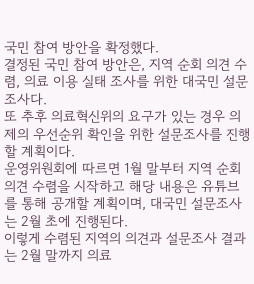국민 참여 방안을 확정했다.
결정된 국민 참여 방안은, 지역 순회 의견 수렴, 의료 이용 실태 조사를 위한 대국민 설문조사다.
또 추후 의료혁신위의 요구가 있는 경우 의제의 우선순위 확인을 위한 설문조사를 진행할 계획이다.
운영위원회에 따르면 1월 말부터 지역 순회 의견 수렴을 시작하고 해당 내용은 유튜브를 통해 공개할 계획이며, 대국민 설문조사는 2월 초에 진행된다.
이렇게 수렴된 지역의 의견과 설문조사 결과는 2월 말까지 의료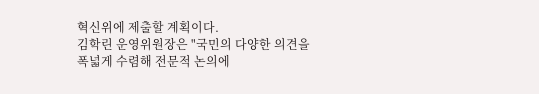혁신위에 제출할 계획이다.
김학린 운영위원장은 "국민의 다양한 의견을 폭넓게 수렴해 전문적 논의에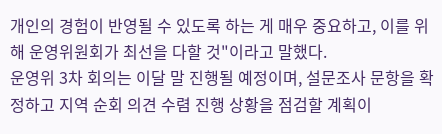개인의 경험이 반영될 수 있도록 하는 게 매우 중요하고, 이를 위해 운영위원회가 최선을 다할 것"이라고 말했다.
운영위 3차 회의는 이달 말 진행될 예정이며, 설문조사 문항을 확정하고 지역 순회 의견 수렴 진행 상황을 점검할 계획이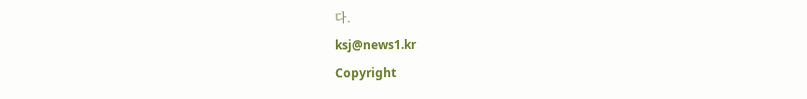다.
ksj@news1.kr
Copyright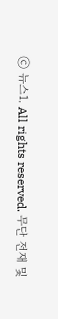ⓒ 뉴스1. All rights reserved. 무단 전재 및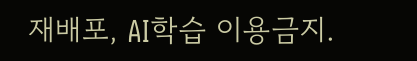재배포, AI학습 이용금지.